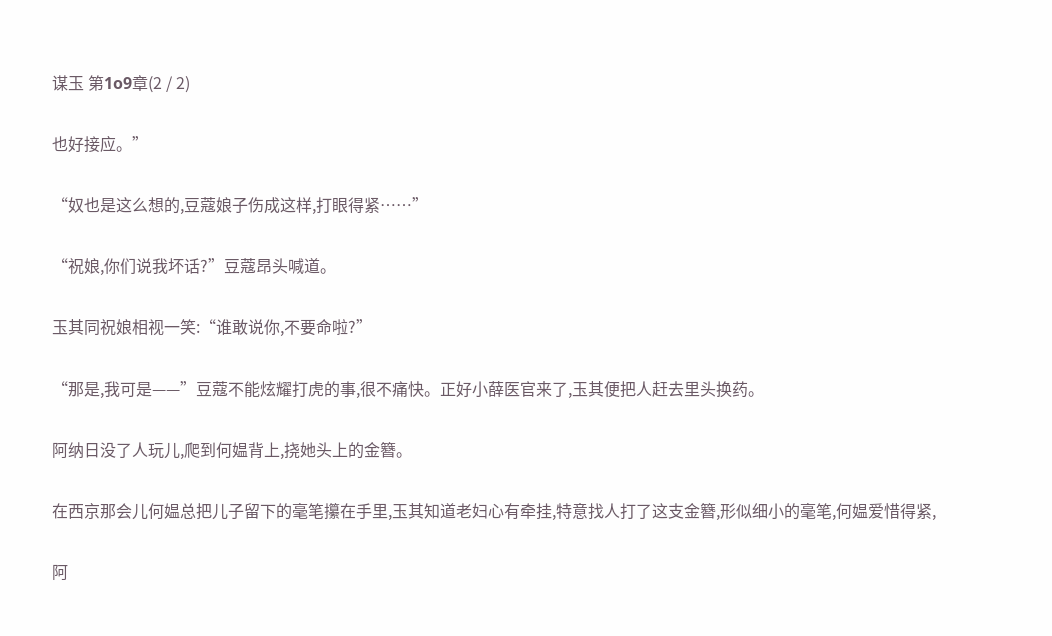谋玉 第1o9章(2 / 2)

也好接应。”

“奴也是这么想的,豆蔻娘子伤成这样,打眼得紧……”

“祝娘,你们说我坏话?”豆蔻昂头喊道。

玉其同祝娘相视一笑:“谁敢说你,不要命啦?”

“那是,我可是——”豆蔻不能炫耀打虎的事,很不痛快。正好小薛医官来了,玉其便把人赶去里头换药。

阿纳日没了人玩儿,爬到何媪背上,挠她头上的金簪。

在西京那会儿何媪总把儿子留下的毫笔攥在手里,玉其知道老妇心有牵挂,特意找人打了这支金簪,形似细小的毫笔,何媪爱惜得紧,

阿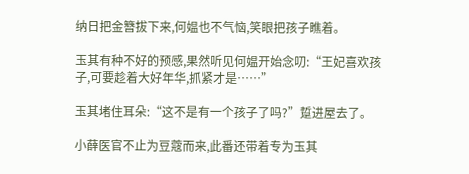纳日把金簪拔下来,何媪也不气恼,笑眼把孩子瞧着。

玉其有种不好的预感,果然听见何媪开始念叨:“王妃喜欢孩子,可要趁着大好年华,抓紧才是……”

玉其堵住耳朵:“这不是有一个孩子了吗?”踅进屋去了。

小薛医官不止为豆蔻而来,此番还带着专为玉其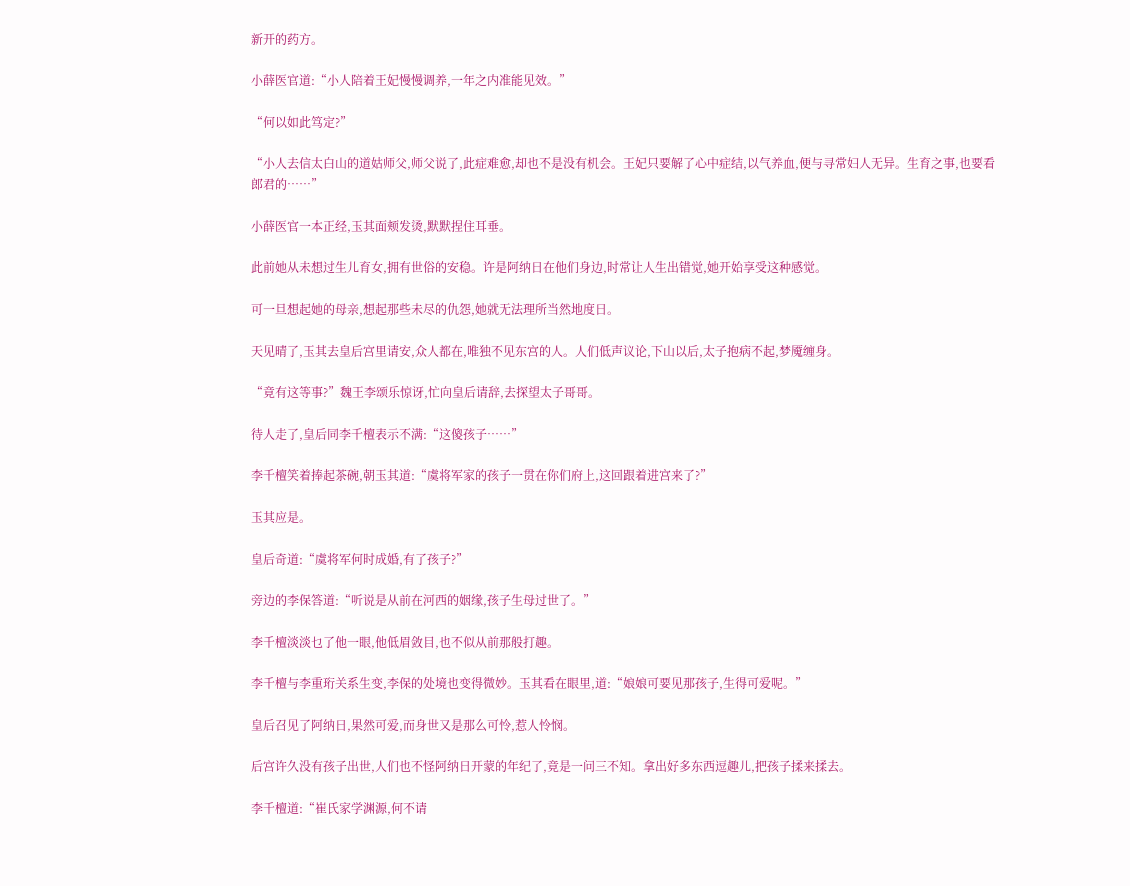新开的药方。

小薛医官道:“小人陪着王妃慢慢调养,一年之内准能见效。”

“何以如此笃定?”

“小人去信太白山的道姑师父,师父说了,此症难愈,却也不是没有机会。王妃只要解了心中症结,以气养血,便与寻常妇人无异。生育之事,也要看郎君的……”

小薛医官一本正经,玉其面颊发烫,默默捏住耳垂。

此前她从未想过生儿育女,拥有世俗的安稳。许是阿纳日在他们身边,时常让人生出错觉,她开始享受这种感觉。

可一旦想起她的母亲,想起那些未尽的仇怨,她就无法理所当然地度日。

天见晴了,玉其去皇后宫里请安,众人都在,唯独不见东宫的人。人们低声议论,下山以后,太子抱病不起,梦魇缠身。

“竟有这等事?”魏王李颂乐惊讶,忙向皇后请辞,去探望太子哥哥。

待人走了,皇后同李千檀表示不满:“这傻孩子……”

李千檀笑着捧起茶碗,朝玉其道:“虞将军家的孩子一贯在你们府上,这回跟着进宫来了?”

玉其应是。

皇后奇道:“虞将军何时成婚,有了孩子?”

旁边的李保答道:“听说是从前在河西的姻缘,孩子生母过世了。”

李千檀淡淡乜了他一眼,他低眉敛目,也不似从前那般打趣。

李千檀与李重珩关系生变,李保的处境也变得微妙。玉其看在眼里,道:“娘娘可要见那孩子,生得可爱呢。”

皇后召见了阿纳日,果然可爱,而身世又是那么可怜,惹人怜悯。

后宫许久没有孩子出世,人们也不怪阿纳日开蒙的年纪了,竟是一问三不知。拿出好多东西逗趣儿,把孩子揉来揉去。

李千檀道:“崔氏家学渊源,何不请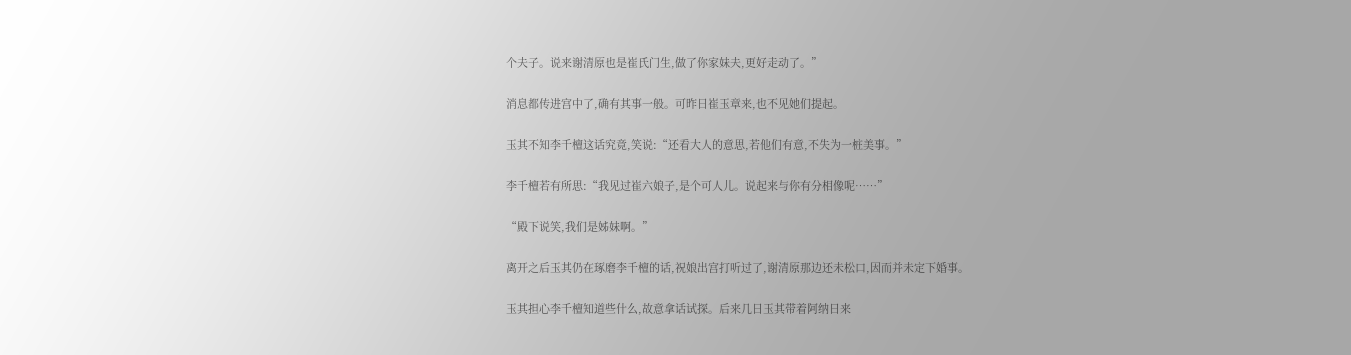个夫子。说来谢清原也是崔氏门生,做了你家妹夫,更好走动了。”

消息都传进宫中了,确有其事一般。可昨日崔玉章来,也不见她们提起。

玉其不知李千檀这话究竟,笑说:“还看大人的意思,若他们有意,不失为一桩美事。”

李千檀若有所思:“我见过崔六娘子,是个可人儿。说起来与你有分相像呢……”

“殿下说笑,我们是姊妹啊。”

离开之后玉其仍在琢磨李千檀的话,祝娘出宫打听过了,谢清原那边还未松口,因而并未定下婚事。

玉其担心李千檀知道些什么,故意拿话试探。后来几日玉其带着阿纳日来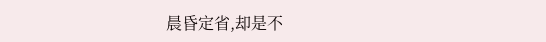晨昏定省,却是不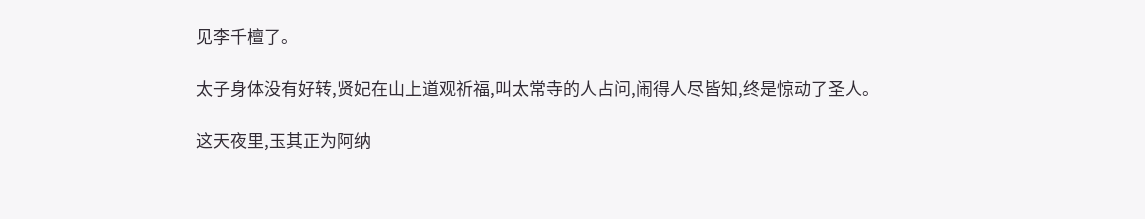见李千檀了。

太子身体没有好转,贤妃在山上道观祈福,叫太常寺的人占问,闹得人尽皆知,终是惊动了圣人。

这天夜里,玉其正为阿纳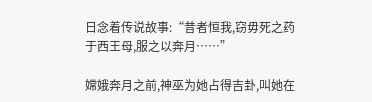日念着传说故事:“昔者恒我,窃毋死之药于西王母,服之以奔月……”

嫦娥奔月之前,神巫为她占得吉卦,叫她在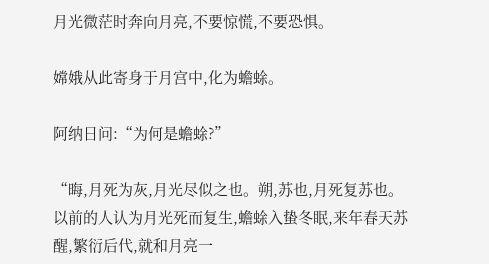月光微茫时奔向月亮,不要惊慌,不要恐惧。

嫦娥从此寄身于月宫中,化为蟾蜍。

阿纳日问:“为何是蟾蜍?”

“晦,月死为灰,月光尽似之也。朔,苏也,月死复苏也。以前的人认为月光死而复生,蟾蜍入蛰冬眠,来年春天苏醒,繁衍后代,就和月亮一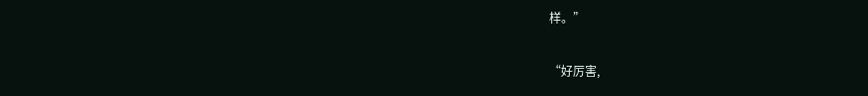样。”

“好厉害,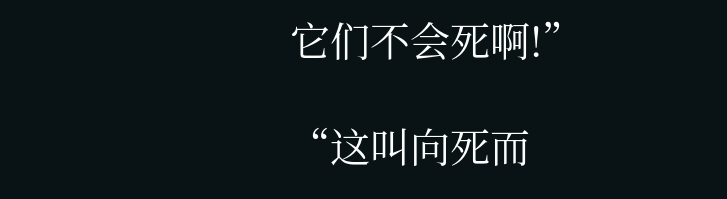它们不会死啊!”

“这叫向死而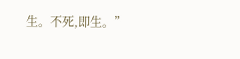生。不死,即生。”